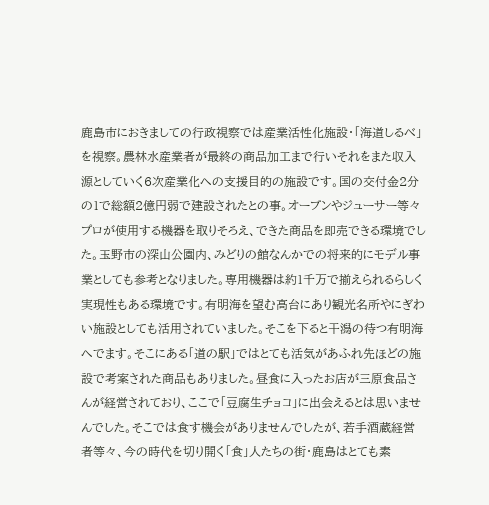鹿島市におきましての行政視察では産業活性化施設・「海道しるべ」を視察。農林水産業者が最終の商品加工まで行いそれをまた収入源としていく6次産業化への支援目的の施設です。国の交付金2分の1で総額2億円弱で建設されたとの事。オーブンやジューサー等々プロが使用する機器を取りそろえ、できた商品を即売できる環境でした。玉野市の深山公園内、みどりの館なんかでの将来的にモデル事業としても参考となりました。専用機器は約1千万で揃えられるらしく実現性もある環境です。有明海を望む高台にあり観光名所やにぎわい施設としても活用されていました。そこを下ると干潟の待つ有明海へでます。そこにある「道の駅」ではとても活気があふれ先ほどの施設で考案された商品もありました。昼食に入ったお店が三原食品さんが経営されており、ここで「豆腐生チョコ」に出会えるとは思いませんでした。そこでは食す機会がありませんでしたが、若手酒蔵経営者等々、今の時代を切り開く「食」人たちの街・鹿島はとても素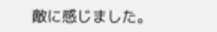敵に感じました。